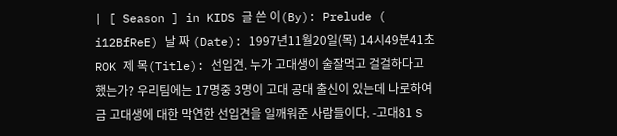| [ Season ] in KIDS 글 쓴 이(By): Prelude ( i12BfReE) 날 짜 (Date): 1997년11월20일(목) 14시49분41초 ROK 제 목(Title): 선입견. 누가 고대생이 술잘먹고 걸걸하다고 했는가? 우리팀에는 17명중 3명이 고대 공대 출신이 있는데 나로하여금 고대생에 대한 막연한 선입견을 일깨워준 사람들이다. -고대81 S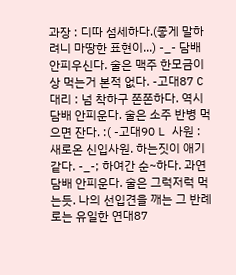과장 : 디따 섬세하다.(좋게 말하려니 마땅한 표현이...) -_- 담배 안피우신다. 술은 맥주 한모금이상 먹는거 본적 없다. -고대87 C 대리 : 넘 착하구 쫀쫀하다. 역시 담배 안피운다. 술은 소주 반병 먹으면 잔다. :( -고대90 L 사원 : 새로온 신입사원. 하는짓이 애기같다. -_-; 하여간 순~하다. 과연 담배 안피운다. 술은 그럭저럭 먹는듯. 나의 선입견을 깨는 그 반례로는 유일한 연대87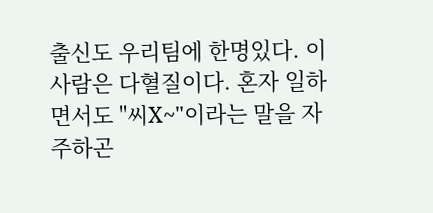출신도 우리팀에 한명있다. 이사람은 다혈질이다. 혼자 일하면서도 "씨X~"이라는 말을 자주하곤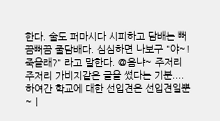한다. 술도 퍼마시다 시피하고 담배는 뻐끔뻐끔 줄담배다. 심심하면 나보구 "야~! 죽을래?" 라고 말한다. @음냐~ 주저리 주저리 가비지같은 글을 썼다는 기분.... 하여간 학교에 대한 선입견은 선입견일뿐~ |